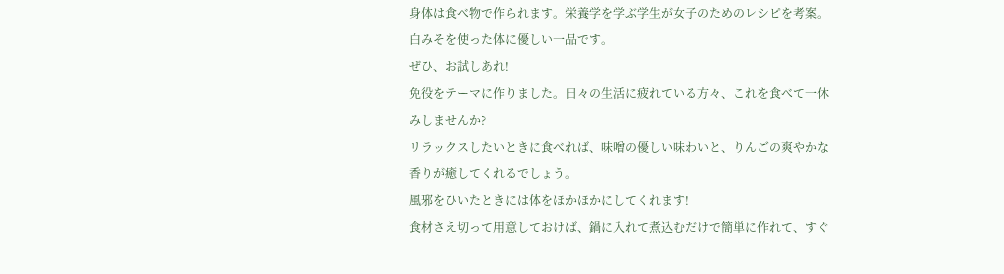身体は食べ物で作られます。栄養学を学ぶ学生が女子のためのレシピを考案。
白みそを使った体に優しい一品です。
ぜひ、お試しあれ!
免役をテーマに作りました。日々の生活に疲れている方々、これを食べて一休みしませんか?
リラックスしたいときに食べれば、味噌の優しい味わいと、りんごの爽やかな香りが癒してくれるでしょう。
風邪をひいたときには体をほかほかにしてくれます!
食材さえ切って用意しておけば、鍋に入れて煮込むだけで簡単に作れて、すぐ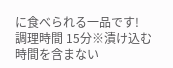に食べられる一品です!
調理時間 15分※漬け込む時間を含まない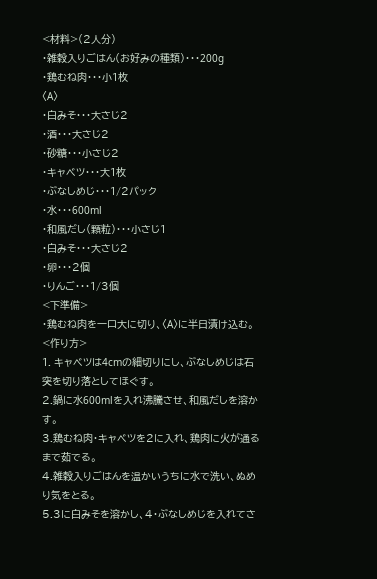<材料>(2人分)
・雑穀入りごはん(お好みの種類)・・・200g
・鶏むね肉・・・小1枚
〈A〉
・白みそ・・・大さじ2
・酒・・・大さじ2
・砂糖・・・小さじ2
・キャベツ・・・大1枚
・ぶなしめじ・・・1/2パック
・水・・・600ml
・和風だし(顆粒)・・・小さじ1
・白みそ・・・大さじ2
・卵・・・2個
・りんご・・・1/3個
<下準備>
・鶏むね肉を一口大に切り、〈A〉に半日漬け込む。
<作り方>
1. キャベツは4cmの細切りにし、ぶなしめじは石突を切り落としてほぐす。
2.鍋に水600mlを入れ沸騰させ、和風だしを溶かす。
3.鶏むね肉・キャベツを2に入れ、鶏肉に火が通るまで茹でる。
4.雑穀入りごはんを温かいうちに水で洗い、ぬめり気をとる。
5.3に白みそを溶かし、4・ぶなしめじを入れてさ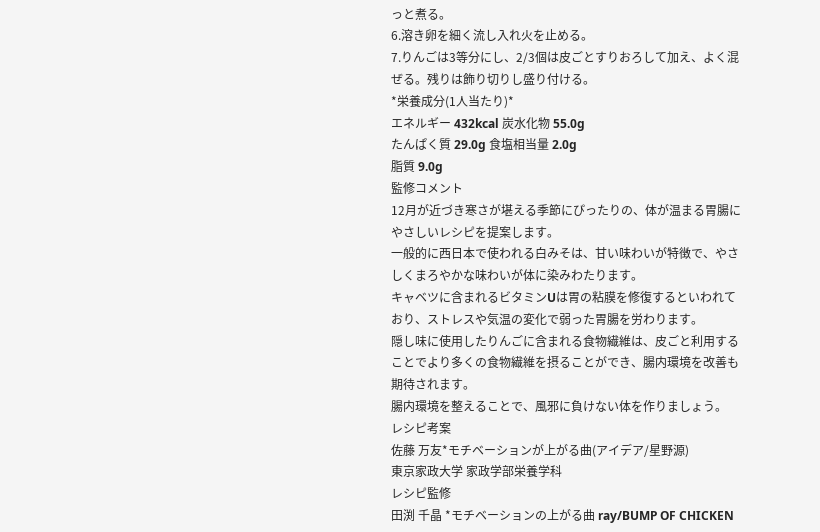っと煮る。
6.溶き卵を細く流し入れ火を止める。
7.りんごは3等分にし、2/3個は皮ごとすりおろして加え、よく混ぜる。残りは飾り切りし盛り付ける。
*栄養成分(1人当たり)*
エネルギー 432kcal 炭水化物 55.0g
たんぱく質 29.0g 食塩相当量 2.0g
脂質 9.0g
監修コメント
12月が近づき寒さが堪える季節にぴったりの、体が温まる胃腸にやさしいレシピを提案します。
一般的に西日本で使われる白みそは、甘い味わいが特徴で、やさしくまろやかな味わいが体に染みわたります。
キャベツに含まれるビタミンUは胃の粘膜を修復するといわれており、ストレスや気温の変化で弱った胃腸を労わります。
隠し味に使用したりんごに含まれる食物繊維は、皮ごと利用することでより多くの食物繊維を摂ることができ、腸内環境を改善も期待されます。
腸内環境を整えることで、風邪に負けない体を作りましょう。
レシピ考案
佐藤 万友*モチベーションが上がる曲(アイデア/星野源)
東京家政大学 家政学部栄養学科
レシピ監修
田渕 千晶 *モチベーションの上がる曲 ray/BUMP OF CHICKEN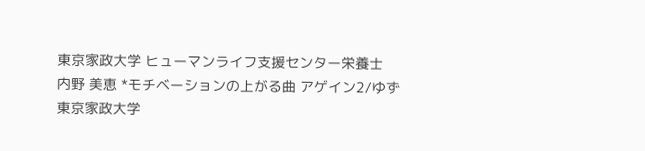東京家政大学 ヒューマンライフ支援センター栄養士
内野 美恵 *モチベーションの上がる曲 アゲイン2/ゆず
東京家政大学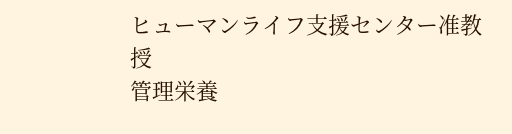ヒューマンライフ支援センター准教授
管理栄養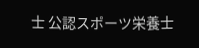士 公認スポーツ栄養士